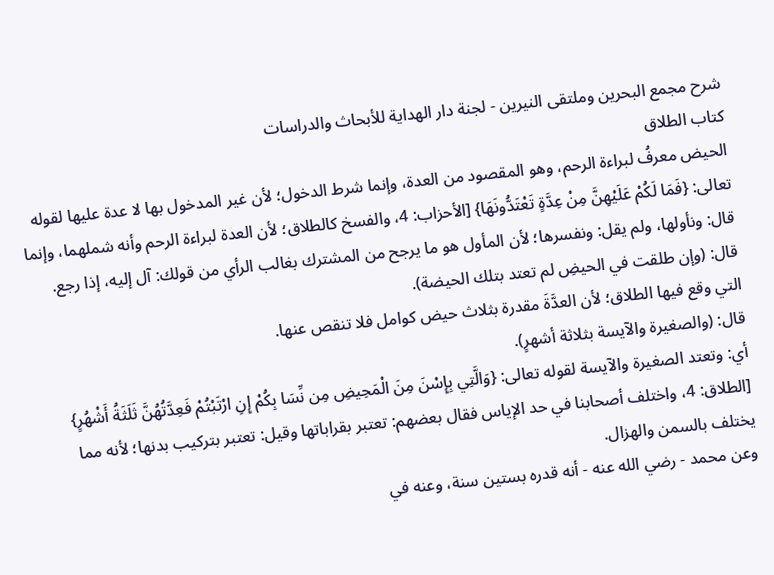شرح مجمع البحرين وملتقى النيرين - لجنة دار الهداية للأبحاث والدراسات
كتاب الطلاق
الحيض معرفُ لبراءة الرحم، وهو المقصود من العدة، وإنما شرط الدخول؛ لأن غير المدخول بها لا عدة عليها لقوله تعالى: {فَمَا لَكُمْ عَلَيْهِنَّ مِنْ عِدَّةٍ تَعْتَدُّونَهَا} [الأحزاب: 4، والفسخ كالطلاق؛ لأن العدة لبراءة الرحم وأنه شملهما، وإنما قال: ونأولها، ولم يقل: ونفسرها؛ لأن المأول هو ما يرجح من المشترك بغالب الرأي من قولك: آل إليه، إذا رجع.
قال: (وإن طلقت في الحيضِ لم تعتد بتلك الحيضة).
التي وقع فيها الطلاق؛ لأن العدَّةَ مقدرة بثلاث حيض كوامل فلا تنقص عنها.
قال: (والصغيرة والآيسة بثلاثة أشهرٍ).
أي: وتعتد الصغيرة والآيسة لقوله تعالى: {وَالَّتِي بِإِسْنَ مِنَ الْمَحِيضِ مِن نِّسَا بِكُمْ إِنِ ارْتَبْتُمْ فَعِدَّتُهُنَّ ثَلَثَةُ أَشْهُرٍ} [الطلاق: 4، واختلف أصحابنا في حد الإياس فقال بعضهم: تعتبر بقراباتها وقيل: تعتبر بتركيب بدنها؛ لأنه مما يختلف بالسمن والهزال.
وعن محمد - رضي الله عنه - أنه قدره بستين سنة، وعنه في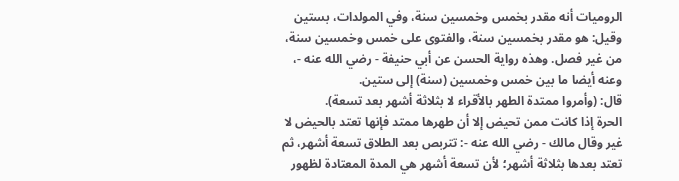الروميات أنه مقدر بخمس وخمسين سنة، وفي المولدات، بستين وقيل: هو مقدر بخمسين سنة، والفتوى على خمس وخمسين سنة، من غير فصل. وهذه رواية الحسن عن أبي حنيفة - رضي الله عنه -، وعنه أيضا ما بين خمس وخمسين (سنة) إلى ستين.
قال: (وأمروا ممتدة الطهر بالأقراء لا بثلاثة أشهر بعد تسعة).
الحرة إذا كانت ممن تحيض إلا أن طهرها ممتد فإنها تعتد بالحيض لا غير وقال مالك - رضي الله عنه -: تتربص بعد الطلاق تسعة أشهر، ثم تعتد بعدها بثلاثة أشهر؛ لأن تسعة أشهر هي المدة المعتادة لظهور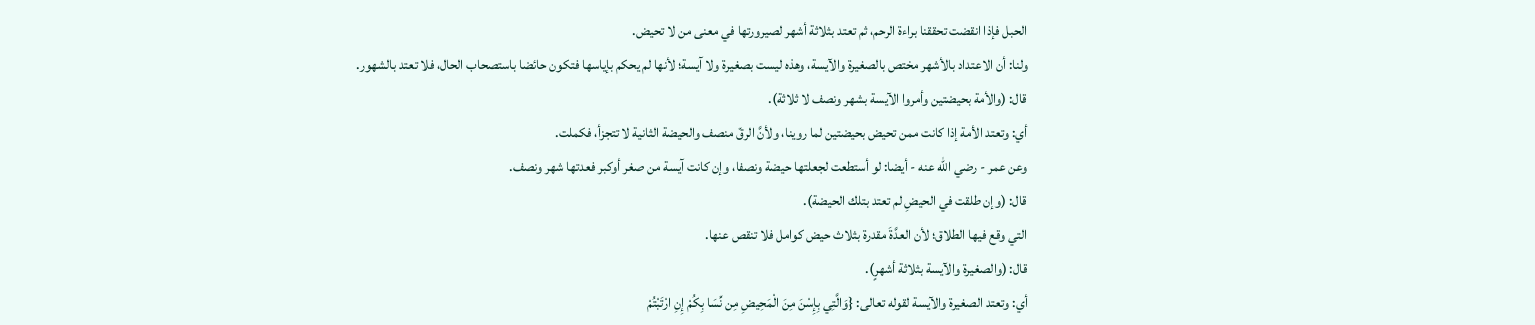الحبل فإذا انقضت تحققنا براءة الرحم، ثم تعتد بثلاثة أشهر لصيرورتها في معنى من لا تحيض.
ولنا: أن الاعتداد بالأشهر مختص بالصغيرة والآيسة، وهذه ليست بصغيرة ولا آيسة؛ لأنها لم يحكم بإياسها فتكون حائضا باستصحاب الحال، فلا تعتد بالشهور.
قال: (والأمة بحيضتين وأمروا الآيسة بشهر ونصف لا ثلاثة).
أي: وتعتد الأمة إذا كانت ممن تحيض بحيضتين لما روينا، ولأنَّ الرقّ منصف والحيضة الثانية لا تتجزأ، فكملت.
وعن عمر - رضي الله عنه - أيضا: لو أستطعت لجعلتها حيضة ونصفا، وإن كانت آيسة من صغر أوكبر فعدتها شهر ونصف.
قال: (وإن طلقت في الحيضِ لم تعتد بتلك الحيضة).
التي وقع فيها الطلاق؛ لأن العدَّةَ مقدرة بثلاث حيض كوامل فلا تنقص عنها.
قال: (والصغيرة والآيسة بثلاثة أشهرٍ).
أي: وتعتد الصغيرة والآيسة لقوله تعالى: {وَالَّتِي بِإِسْنَ مِنَ الْمَحِيضِ مِن نِّسَا بِكُمْ إِنِ ارْتَبْتُمْ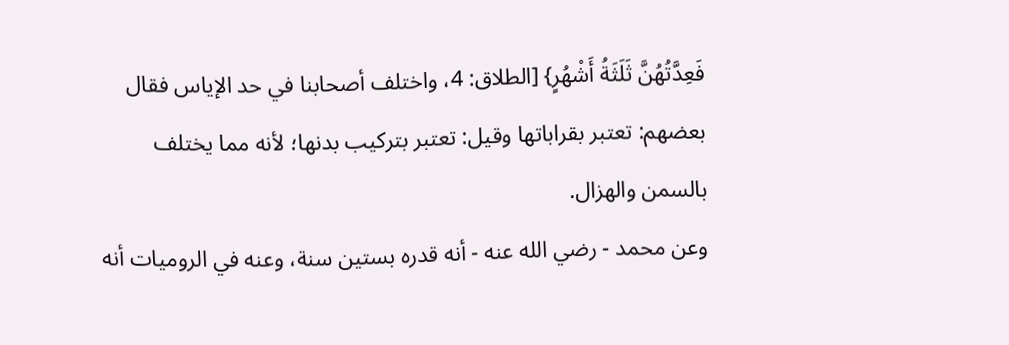فَعِدَّتُهُنَّ ثَلَثَةُ أَشْهُرٍ} [الطلاق: 4، واختلف أصحابنا في حد الإياس فقال بعضهم: تعتبر بقراباتها وقيل: تعتبر بتركيب بدنها؛ لأنه مما يختلف بالسمن والهزال.
وعن محمد - رضي الله عنه - أنه قدره بستين سنة، وعنه في الروميات أنه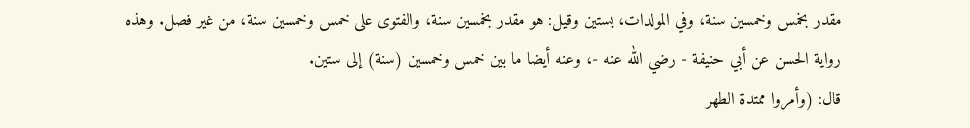مقدر بخمس وخمسين سنة، وفي المولدات، بستين وقيل: هو مقدر بخمسين سنة، والفتوى على خمس وخمسين سنة، من غير فصل. وهذه رواية الحسن عن أبي حنيفة - رضي الله عنه -، وعنه أيضا ما بين خمس وخمسين (سنة) إلى ستين.
قال: (وأمروا ممتدة الطهر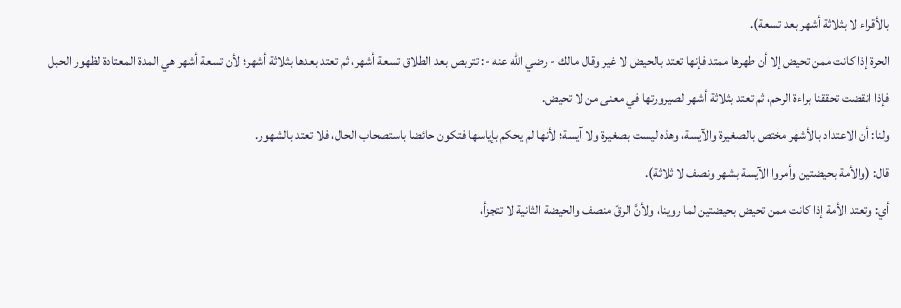بالأقراء لا بثلاثة أشهر بعد تسعة).
الحرة إذا كانت ممن تحيض إلا أن طهرها ممتد فإنها تعتد بالحيض لا غير وقال مالك - رضي الله عنه -: تتربص بعد الطلاق تسعة أشهر، ثم تعتد بعدها بثلاثة أشهر؛ لأن تسعة أشهر هي المدة المعتادة لظهور الحبل فإذا انقضت تحققنا براءة الرحم، ثم تعتد بثلاثة أشهر لصيرورتها في معنى من لا تحيض.
ولنا: أن الاعتداد بالأشهر مختص بالصغيرة والآيسة، وهذه ليست بصغيرة ولا آيسة؛ لأنها لم يحكم بإياسها فتكون حائضا باستصحاب الحال، فلا تعتد بالشهور.
قال: (والأمة بحيضتين وأمروا الآيسة بشهر ونصف لا ثلاثة).
أي: وتعتد الأمة إذا كانت ممن تحيض بحيضتين لما روينا، ولأنَّ الرقّ منصف والحيضة الثانية لا تتجزأ،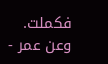فكملت.
وعن عمر -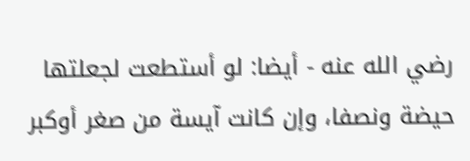رضي الله عنه - أيضا: لو أستطعت لجعلتها حيضة ونصفا، وإن كانت آيسة من صغر أوكبر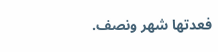فعدتها شهر ونصف.